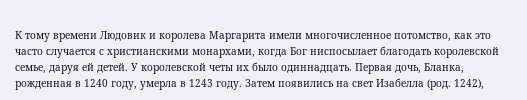К тому времени Людовик и королева Маргарита имели многочисленное потомство, как это часто случается с христианскими монархами, когда Бог ниспосылает благодать королевской семье, даруя ей детей. У королевской четы их было одиннадцать. Первая дочь, Бланка, рожденная в 1240 году, умерла в 1243 году. Затем появились на свет Изабелла (род. 1242),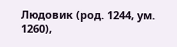Людовик (род. 1244, ум. 1260),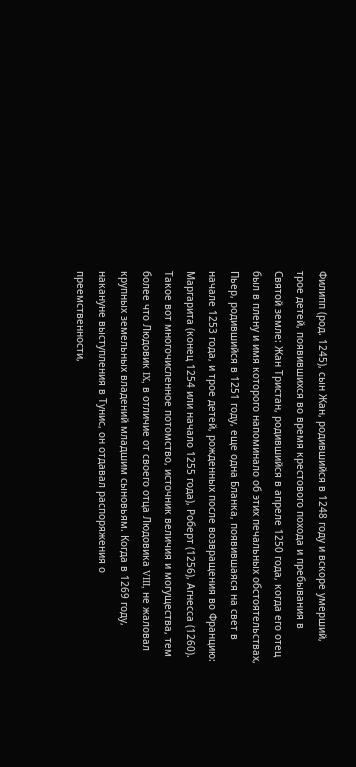Филипп (род. 1245), сын Жан, родившийся в 1248 году и вскоре умерший, трое детей, появившихся во время крестового похода и пребывания в Святой земле: Жан Тристан, родившийся в апреле 1250 года, когда его отец был в плену и имя которого напоминало об этих печальных обстоятельствах, Пьер, родившийся в 1251 году, еще одна Бланка, появившаяся на свет в начале 1253 года, и трое детей, рожденных после возвращения во Францию: Маргарита (конец 1254 или начало 1255 года), Роберт (1256), Агнесса (1260). Такое вот многочисленное потомство, источник величия и могущества, тем более что Людовик IX, в отличие от своего отца Людовика VIII, не жаловал крупных земельных владений младшим сыновьям. Когда в 1269 году, накануне выступления в Тунис, он отдавал распоряжения о преемственности,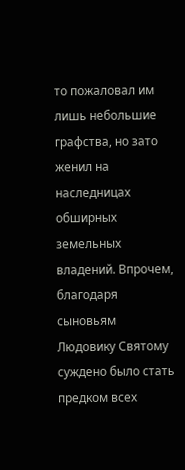то пожаловал им лишь небольшие графства, но зато женил на наследницах обширных земельных владений. Впрочем, благодаря сыновьям Людовику Святому суждено было стать предком всех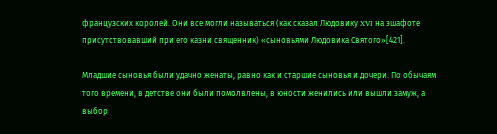французских королей. Они все могли называться (как сказал Людовику XVI на эшафоте присутствовавший при его казни священник) «сыновьями Людовика Святого»[421].

Младшие сыновья были удачно женаты, равно как и старшие сыновья и дочери. По обычаям того времени, в детстве они были помолвлены, в юности женились или вышли замуж, а выбор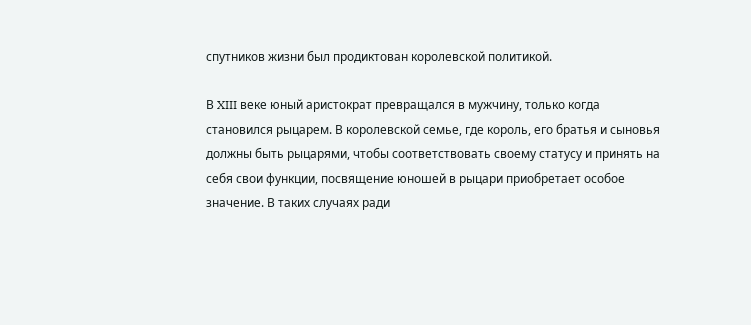спутников жизни был продиктован королевской политикой.

В XIII веке юный аристократ превращался в мужчину, только когда становился рыцарем. В королевской семье, где король, его братья и сыновья должны быть рыцарями, чтобы соответствовать своему статусу и принять на себя свои функции, посвящение юношей в рыцари приобретает особое значение. В таких случаях ради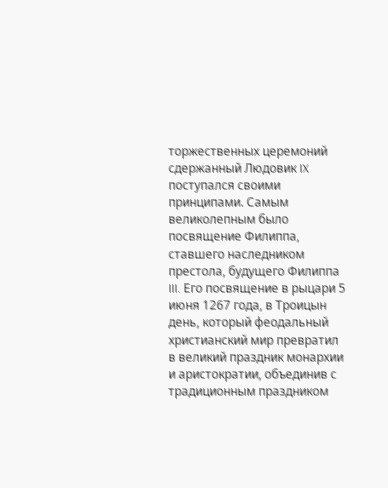торжественных церемоний сдержанный Людовик IX поступался своими принципами. Самым великолепным было посвящение Филиппа, ставшего наследником престола, будущего Филиппа III. Его посвящение в рыцари 5 июня 1267 года, в Троицын день, который феодальный христианский мир превратил в великий праздник монархии и аристократии, объединив с традиционным праздником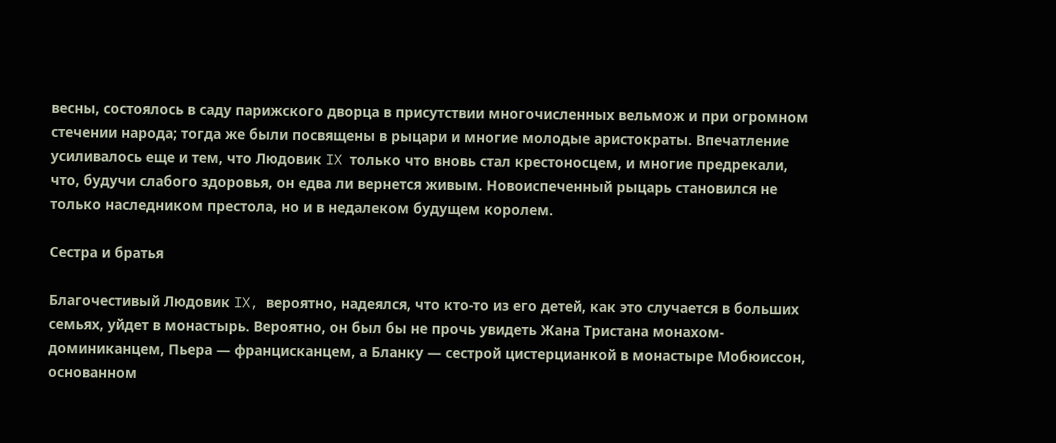весны, состоялось в саду парижского дворца в присутствии многочисленных вельмож и при огромном стечении народа; тогда же были посвящены в рыцари и многие молодые аристократы. Впечатление усиливалось еще и тем, что Людовик IX только что вновь стал крестоносцем, и многие предрекали, что, будучи слабого здоровья, он едва ли вернется живым. Новоиспеченный рыцарь становился не только наследником престола, но и в недалеком будущем королем.

Сестра и братья

Благочестивый Людовик IX, вероятно, надеялся, что кто-то из его детей, как это случается в больших семьях, уйдет в монастырь. Вероятно, он был бы не прочь увидеть Жана Тристана монахом-доминиканцем, Пьера — францисканцем, а Бланку — сестрой цистерцианкой в монастыре Мобюиссон, основанном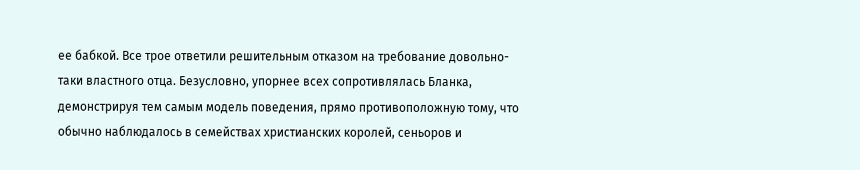ее бабкой. Все трое ответили решительным отказом на требование довольно-таки властного отца. Безусловно, упорнее всех сопротивлялась Бланка, демонстрируя тем самым модель поведения, прямо противоположную тому, что обычно наблюдалось в семействах христианских королей, сеньоров и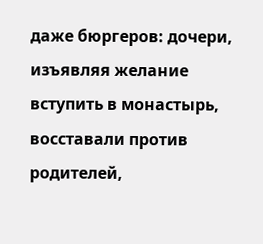даже бюргеров: дочери, изъявляя желание вступить в монастырь, восставали против родителей,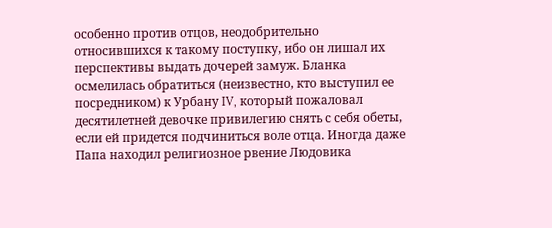особенно против отцов, неодобрительно относившихся к такому поступку, ибо он лишал их перспективы выдать дочерей замуж. Бланка осмелилась обратиться (неизвестно, кто выступил ее посредником) к Урбану IV, который пожаловал десятилетней девочке привилегию снять с себя обеты, если ей придется подчиниться воле отца. Иногда даже Папа находил религиозное рвение Людовика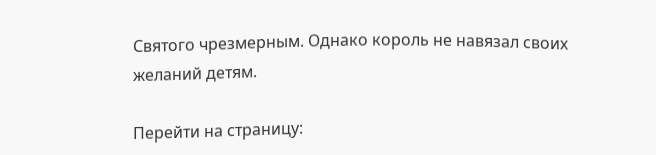Святого чрезмерным. Однако король не навязал своих желаний детям.

Перейти на страницу: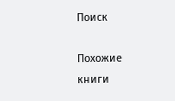Поиск

Похожие книги